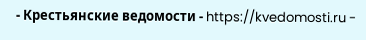- Крестьянские ведомости - https://kvedomosti.ru -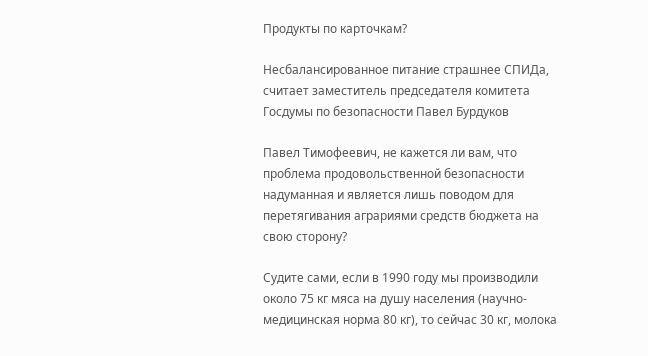Продукты по карточкам?

Несбалансированное питание страшнее СПИДа, считает заместитель председателя комитета Госдумы по безопасности Павел Бурдуков

Павел Тимофеевич, не кажется ли вам, что проблема продовольственной безопасности надуманная и является лишь поводом для перетягивания аграриями средств бюджета на свою сторону?

Судите сами, если в 1990 году мы производили около 75 кг мяса на душу населения (научно-медицинская норма 80 кг), то сейчас 30 кг, молока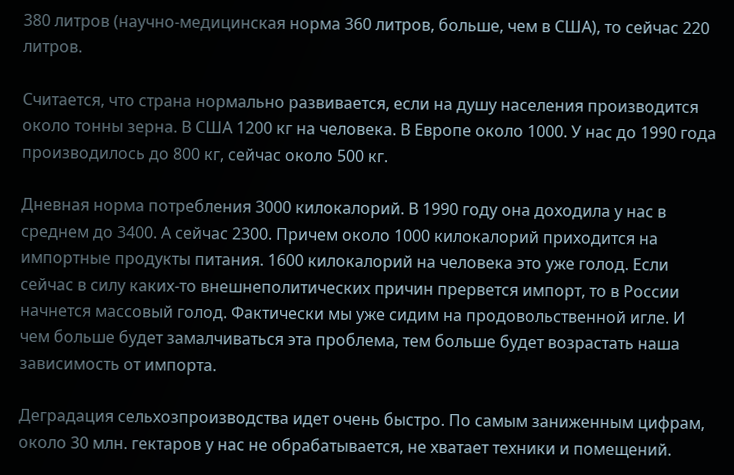380 литров (научно-медицинская норма 360 литров, больше, чем в США), то сейчас 220 литров.

Считается, что страна нормально развивается, если на душу населения производится около тонны зерна. В США 1200 кг на человека. В Европе около 1000. У нас до 1990 года производилось до 800 кг, сейчас около 500 кг.

Дневная норма потребления 3000 килокалорий. В 1990 году она доходила у нас в среднем до 3400. А сейчас 2300. Причем около 1000 килокалорий приходится на импортные продукты питания. 1600 килокалорий на человека это уже голод. Если сейчас в силу каких-то внешнеполитических причин прервется импорт, то в России начнется массовый голод. Фактически мы уже сидим на продовольственной игле. И чем больше будет замалчиваться эта проблема, тем больше будет возрастать наша зависимость от импорта.

Деградация сельхозпроизводства идет очень быстро. По самым заниженным цифрам, около 30 млн. гектаров у нас не обрабатывается, не хватает техники и помещений.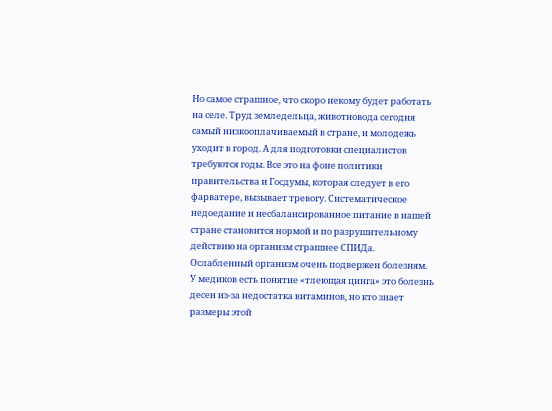Но самое страшное, что скоро некому будет работать на селе. Труд земледельца, животновода сегодня самый низкооплачиваемый в стране, и молодежь уходит в город. А для подготовки специалистов требуются годы. Все это на фоне политики правительства и Госдумы, которая следует в его фарватере, вызывает тревогу. Систематическое недоедание и несбалансированное питание в нашей стране становится нормой и по разрушительному действию на организм страшнее СПИДа. Ослабленный организм очень подвержен болезням. У медиков есть понятие «тлеющая цинга» это болезнь десен из-за недостатка витаминов, но кто знает размеры этой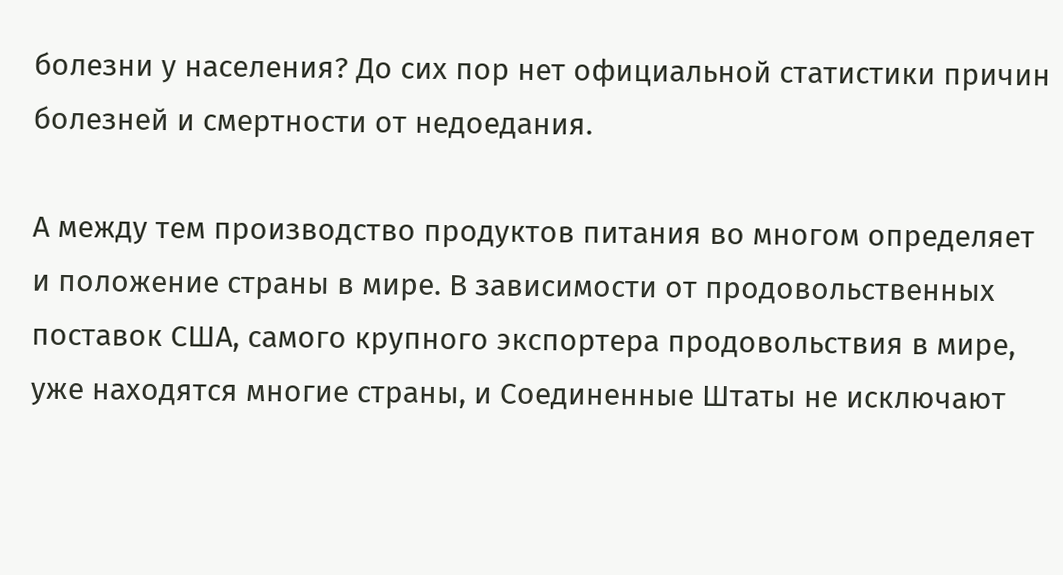болезни у населения? До сих пор нет официальной статистики причин болезней и смертности от недоедания.

А между тем производство продуктов питания во многом определяет и положение страны в мире. В зависимости от продовольственных поставок США, самого крупного экспортера продовольствия в мире, уже находятся многие страны, и Соединенные Штаты не исключают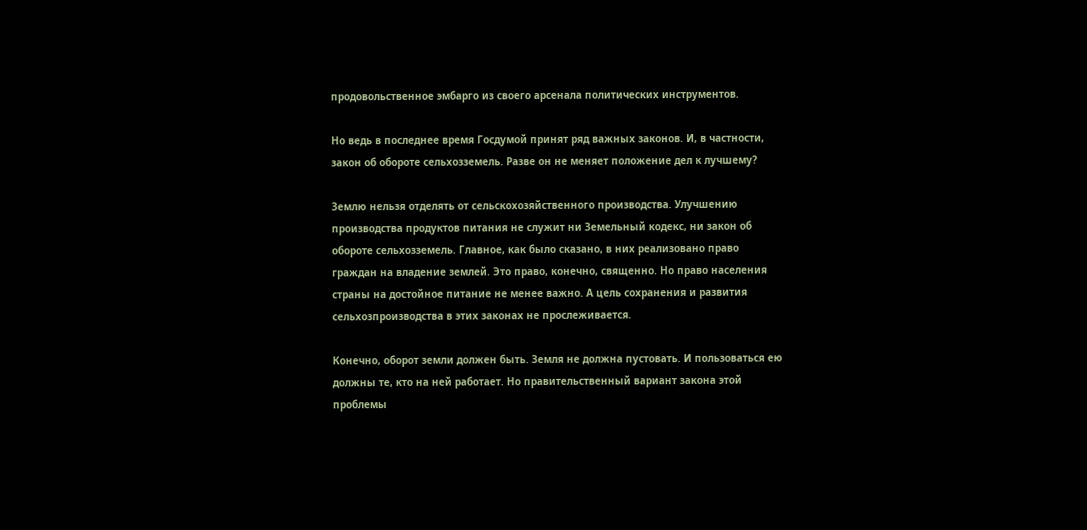продовольственное эмбарго из своего арсенала политических инструментов.

Но ведь в последнее время Госдумой принят ряд важных законов. И, в частности, закон об обороте сельхозземель. Разве он не меняет положение дел к лучшему?

Землю нельзя отделять от сельскохозяйственного производства. Улучшению производства продуктов питания не служит ни Земельный кодекс, ни закон об обороте сельхозземель. Главное, как было сказано, в них реализовано право граждан на владение землей. Это право, конечно, священно. Но право населения страны на достойное питание не менее важно. А цель сохранения и развития сельхозпроизводства в этих законах не прослеживается.

Конечно, оборот земли должен быть. Земля не должна пустовать. И пользоваться ею должны те, кто на ней работает. Но правительственный вариант закона этой проблемы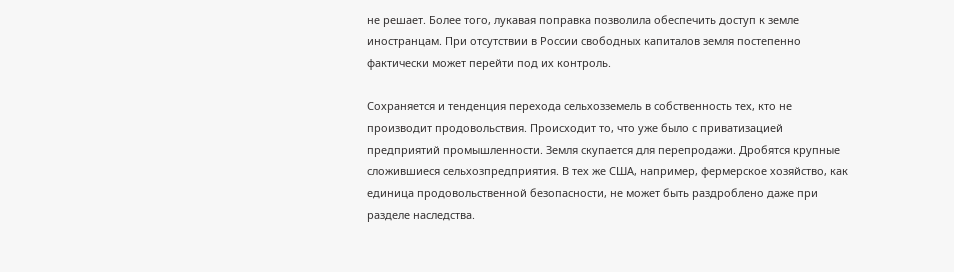не решает. Более того, лукавая поправка позволила обеспечить доступ к земле иностранцам. При отсутствии в России свободных капиталов земля постепенно фактически может перейти под их контроль.

Сохраняется и тенденция перехода сельхозземель в собственность тех, кто не производит продовольствия. Происходит то, что уже было с приватизацией предприятий промышленности. Земля скупается для перепродажи. Дробятся крупные сложившиеся сельхозпредприятия. В тех же США, например, фермерское хозяйство, как единица продовольственной безопасности, не может быть раздроблено даже при разделе наследства.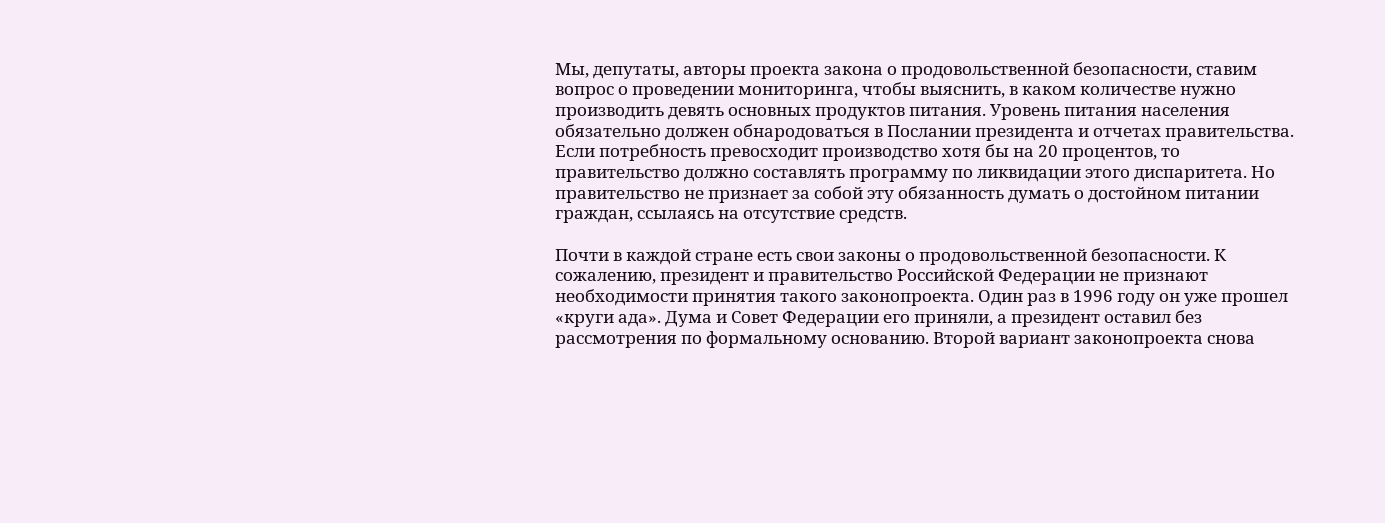Мы, депутаты, авторы проекта закона о продовольственной безопасности, ставим вопрос о проведении мониторинга, чтобы выяснить, в каком количестве нужно производить девять основных продуктов питания. Уровень питания населения обязательно должен обнародоваться в Послании президента и отчетах правительства. Если потребность превосходит производство хотя бы на 20 процентов, то правительство должно составлять программу по ликвидации этого диспаритета. Но правительство не признает за собой эту обязанность думать о достойном питании граждан, ссылаясь на отсутствие средств.

Почти в каждой стране есть свои законы о продовольственной безопасности. К сожалению, президент и правительство Российской Федерации не признают необходимости принятия такого законопроекта. Один раз в 1996 году он уже прошел «круги ада». Дума и Совет Федерации его приняли, а президент оставил без рассмотрения по формальному основанию. Второй вариант законопроекта снова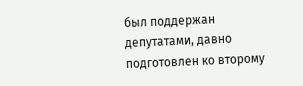был поддержан депутатами, давно подготовлен ко второму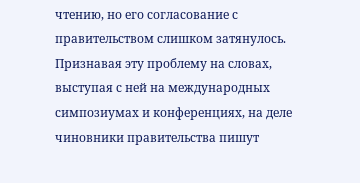чтению, но его согласование с правительством слишком затянулось. Признавая эту проблему на словах, выступая с ней на международных симпозиумах и конференциях, на деле чиновники правительства пишут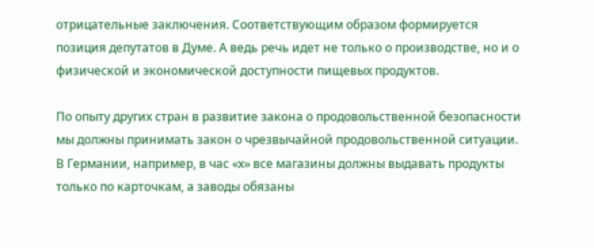отрицательные заключения. Соответствующим образом формируется позиция депутатов в Думе. А ведь речь идет не только о производстве, но и о физической и экономической доступности пищевых продуктов.

По опыту других стран в развитие закона о продовольственной безопасности мы должны принимать закон о чрезвычайной продовольственной ситуации. В Германии, например, в час «х» все магазины должны выдавать продукты только по карточкам, а заводы обязаны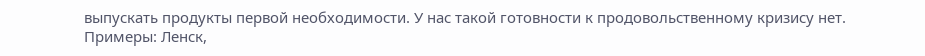выпускать продукты первой необходимости. У нас такой готовности к продовольственному кризису нет. Примеры: Ленск,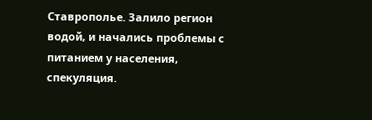Ставрополье. Залило регион водой, и начались проблемы с питанием у населения, спекуляция.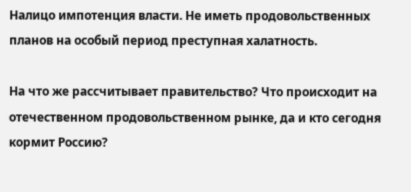Налицо импотенция власти. Не иметь продовольственных планов на особый период преступная халатность.

На что же рассчитывает правительство? Что происходит на отечественном продовольственном рынке, да и кто сегодня кормит Россию?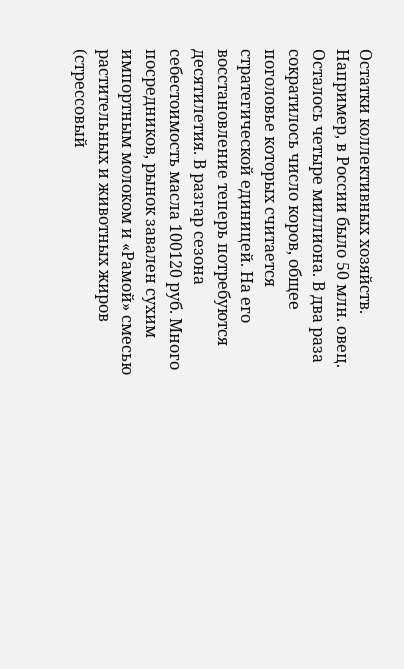Остатки коллективных хозяйств. Например, в России было 50 млн. овец. Осталось четыре миллиона. В два раза сократилось число коров, общее поголовье которых считается стратегической единицей. На его восстановление теперь потребуются десятилетия. В разгар сезона себестоимость масла 100120 руб. Много посредников, рынок завален сухим импортным молоком и «Рамой» смесью растительных и животных жиров (стрессовый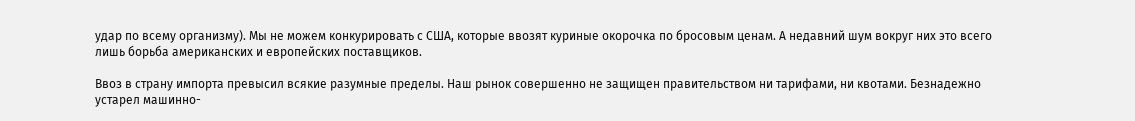удар по всему организму). Мы не можем конкурировать с США, которые ввозят куриные окорочка по бросовым ценам. А недавний шум вокруг них это всего лишь борьба американских и европейских поставщиков.

Ввоз в страну импорта превысил всякие разумные пределы. Наш рынок совершенно не защищен правительством ни тарифами, ни квотами. Безнадежно устарел машинно-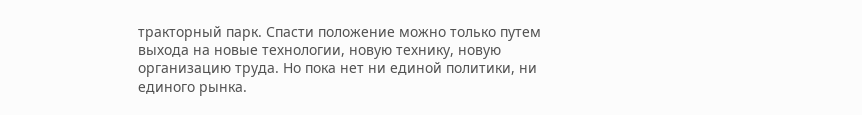тракторный парк. Спасти положение можно только путем выхода на новые технологии, новую технику, новую организацию труда. Но пока нет ни единой политики, ни единого рынка.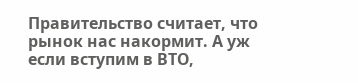Правительство считает, что рынок нас накормит. А уж если вступим в ВТО,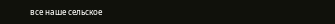все наше сельское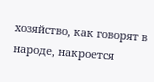хозяйство, как говорят в народе, накроется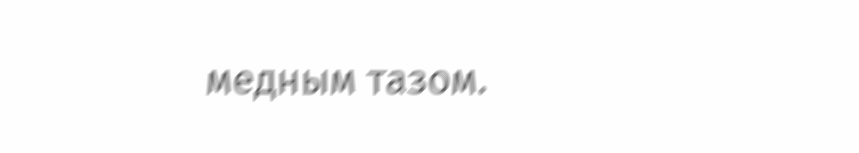медным тазом.